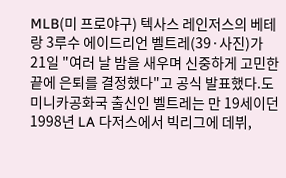MLB(미 프로야구) 텍사스 레인저스의 베테랑 3루수 에이드리언 벨트레(39·사진)가 21일 "여러 날 밤을 새우며 신중하게 고민한 끝에 은퇴를 결정했다"고 공식 발표했다.도미니카공화국 출신인 벨트레는 만 19세이던 1998년 LA 다저스에서 빅리그에 데뷔,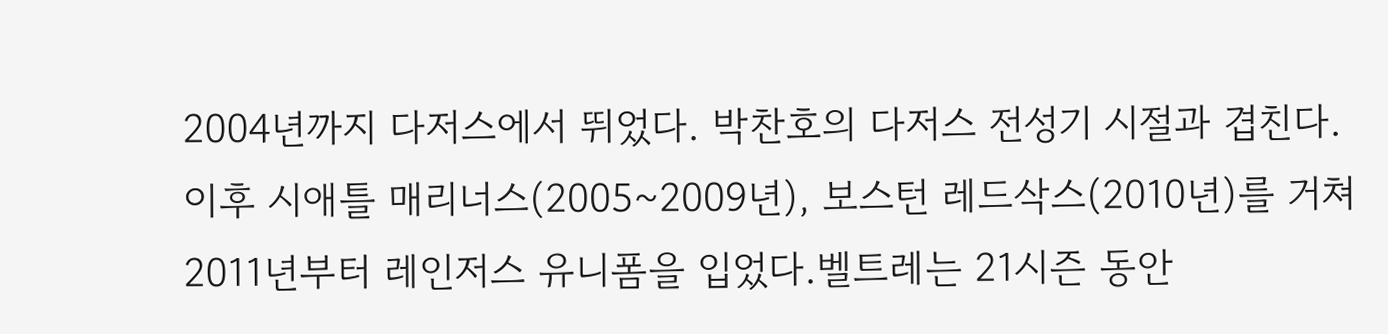2004년까지 다저스에서 뛰었다. 박찬호의 다저스 전성기 시절과 겹친다. 이후 시애틀 매리너스(2005~2009년), 보스턴 레드삭스(2010년)를 거쳐 2011년부터 레인저스 유니폼을 입었다.벨트레는 21시즌 동안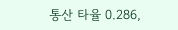통산 타율 0.286,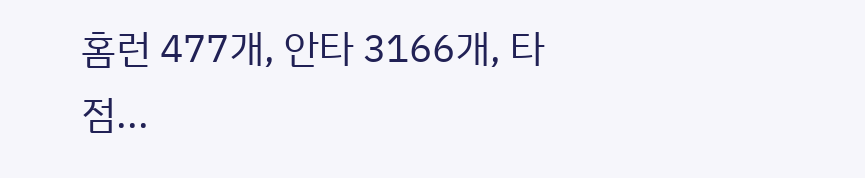홈런 477개, 안타 3166개, 타점...